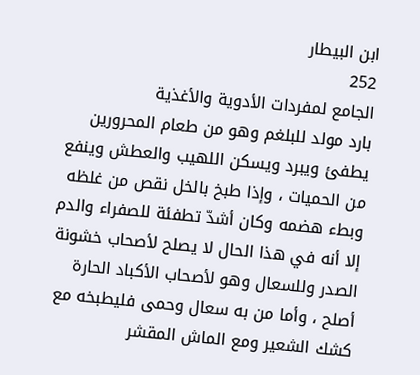ابن البيطار
252
الجامع لمفردات الأدوية والأغذية
بارد مولد للبلغم وهو من طعام المحرورين يطفئ ويبرد ويسكن اللهيب والعطش وينفع من الحميات ، وإذا طبخ بالخل نقص من غلظه وبطء هضمه وكان أشدّ تطفئة للصفراء والدم إلا أنه في هذا الحال لا يصلح لأصحاب خشونة الصدر وللسعال وهو لأصحاب الأكباد الحارة أصلح ، وأما من به سعال وحمى فليطبخه مع كشك الشعير ومع الماش المقشر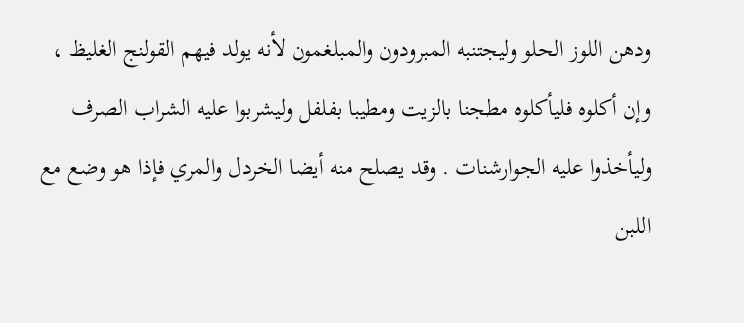ودهن اللوز الحلو وليجتنبه المبرودون والمبلغمون لأنه يولد فيهم القولنج الغليظ ، وإن أكلوه فليأكلوه مطجنا بالزيت ومطيبا بفلفل وليشربوا عليه الشراب الصرف وليأخذوا عليه الجوارشنات . وقد يصلح منه أيضا الخردل والمري فإذا هو وضع مع اللبن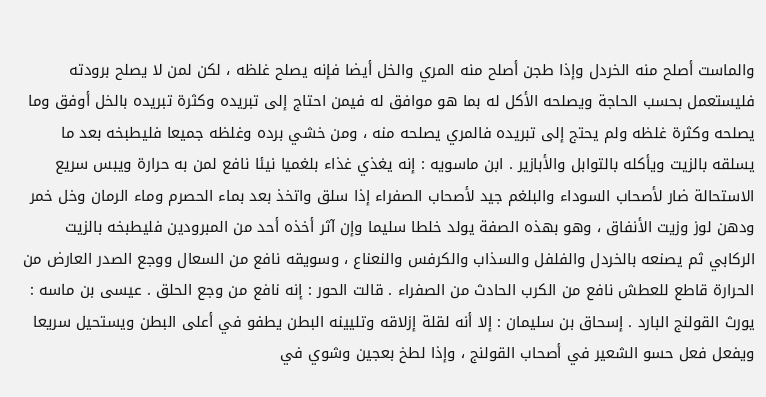والماست أصلح منه الخردل وإذا طجن أصلح منه المري والخل أيضا فإنه يصلح غلظه ، لكن لمن لا يصلح برودته فليستعمل بحسب الحاجة ويصلحه الأكل له بما هو موافق له فيمن احتاج إلى تبريده وكثرة تبريده بالخل أوفق وما يصلحه وكثرة غلظه ولم يحتج إلى تبريده فالمري يصلحه منه ، ومن خشي برده وغلظه جميعا فليطبخه بعد ما يسلقه بالزيت ويأكله بالتوابل والأبازير . ابن ماسويه : إنه يغذي غذاء بلغميا نيئا نافع لمن به حرارة ويبس سريع الاستحالة ضار لأصحاب السوداء والبلغم جيد لأصحاب الصفراء إذا سلق واتخذ بعد بماء الحصرم وماء الرمان وخل خمر ودهن لوز وزيت الأنفاق ، وهو بهذه الصفة يولد خلطا سليما وإن آثر أخذه أحد من المبرودين فليطبخه بالزيت الركابي ثم يصنعه بالخردل والفلفل والسذاب والكرفس والنعناع ، وسويقه نافع من السعال ووجع الصدر العارض من الحرارة قاطع للعطش نافع من الكرب الحادث من الصفراء . قالت الحور : إنه نافع من وجع الحلق . عيسى بن ماسه : يورث القولنج البارد . إسحاق بن سليمان : إلا أنه لقلة إزلاقه وتليينه البطن يطفو في أعلى البطن ويستحيل سريعا ويفعل فعل حسو الشعير في أصحاب القولنج ، وإذا لطخ بعجين وشوي في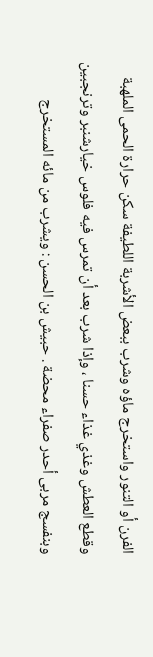الفرن أو التنور واستخرج ماؤه وشرب ببعض الأشربة اللطيفة سكن حرارة الحمى الملهبة وقطع العطش وغذي غذاء حسنا ، وإذا شرب بعد أن تمرس فيه فلوس خيارشنبر وترنجبين وبنفسج مربى أحدر صفراء محضة . حبيش بن الحسن : ويشرب من مائه المستخرج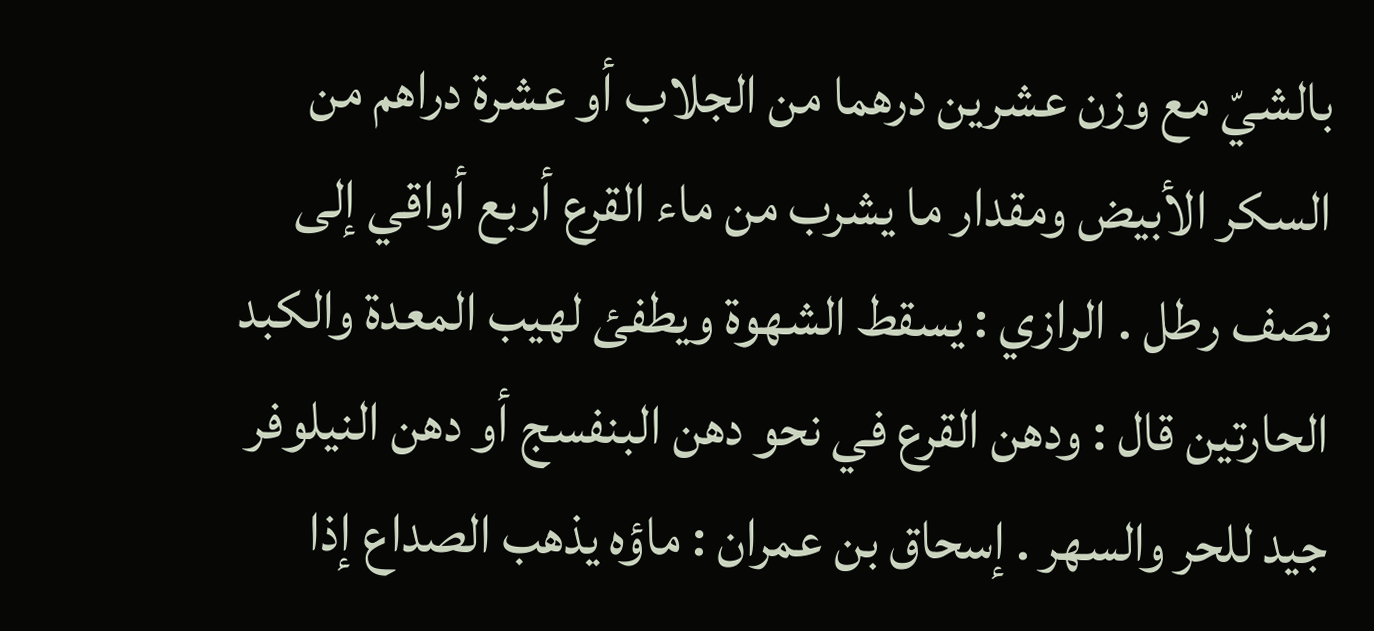بالشيّ مع وزن عشرين درهما من الجلاب أو عشرة دراهم من السكر الأبيض ومقدار ما يشرب من ماء القرع أربع أواقي إلى نصف رطل . الرازي : يسقط الشهوة ويطفئ لهيب المعدة والكبد الحارتين قال : ودهن القرع في نحو دهن البنفسج أو دهن النيلوفر جيد للحر والسهر . إسحاق بن عمران : ماؤه يذهب الصداع إذا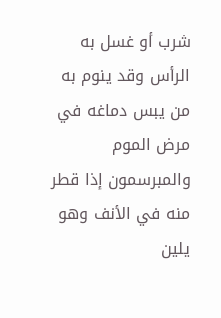شرب أو غسل به الرأس وقد ينوم به من يبس دماغه في مرض الموم والمبرسمون إذا قطر منه في الأنف وهو يلين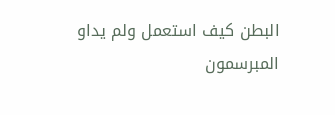البطن كيف استعمل ولم يداو المبرسمون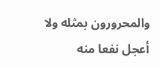والمحرورون بمثله ولا أعجل نفعا منه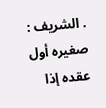. الشريف : صغيره أول عقده إذا